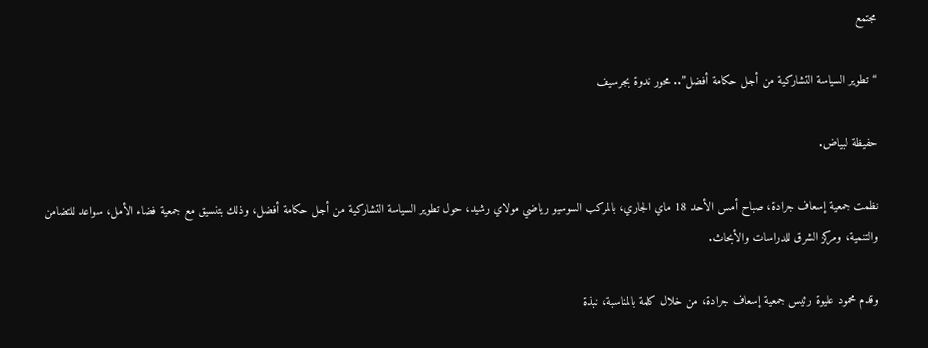مجتمع

“تطوير السياسة التشاركية من أجل حكامة أفضل”.. محور ندوة بجرسيف

حفيظة لبياض.

نظمت جمعية إسعاف جرادة، صباح أمس الأحد 18 ماي الجاري، بالمركب السوسيو رياضي مولاي رشيد، حول تطوير السياسة التشاركية من أجل حكامة أفضل، وذلك بتنسيق مع جمعية فضاء الأمل، سواعد للتضامن والتنمية، ومركز الشرق للدراسات والأبحاث.

وقدم محمود عليوة رئيس جمعية إسعاف جرادة، من خلال كلمة بالمناسبة، نبذة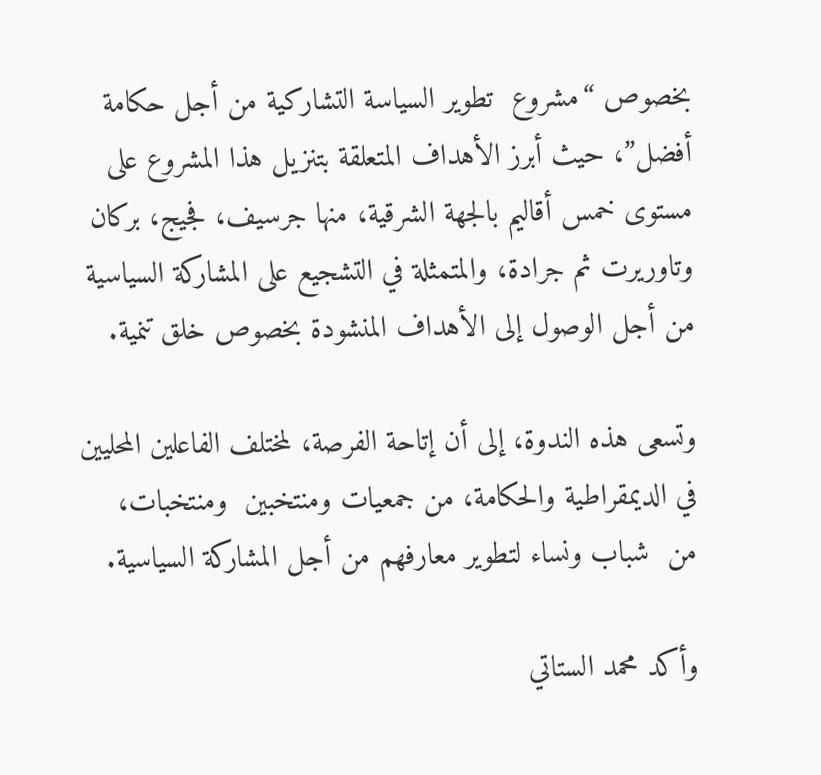بخصوص “مشروع  تطوير السياسة التشاركية من أجل حكامة أفضل”، حيث أبرز الأهداف المتعلقة بتنزيل هذا المشروع على مستوى خمس أقاليم بالجهة الشرقية، منها جرسيف، فجيج، بركان وتاوريرت ثم جرادة، والمتمثلة في التشجيع على المشاركة السياسية من أجل الوصول إلى الأهداف المنشودة بخصوص خلق تنمية.

وتسعى هذه الندوة، إلى أن إتاحة الفرصة، لمختلف الفاعلين المحليين في الديمقراطية والحكامة، من جمعيات ومنتخبين  ومنتخبات، من  شباب ونساء لتطوير معارفهم من أجل المشاركة السياسية.

وأكد محمد الستاتي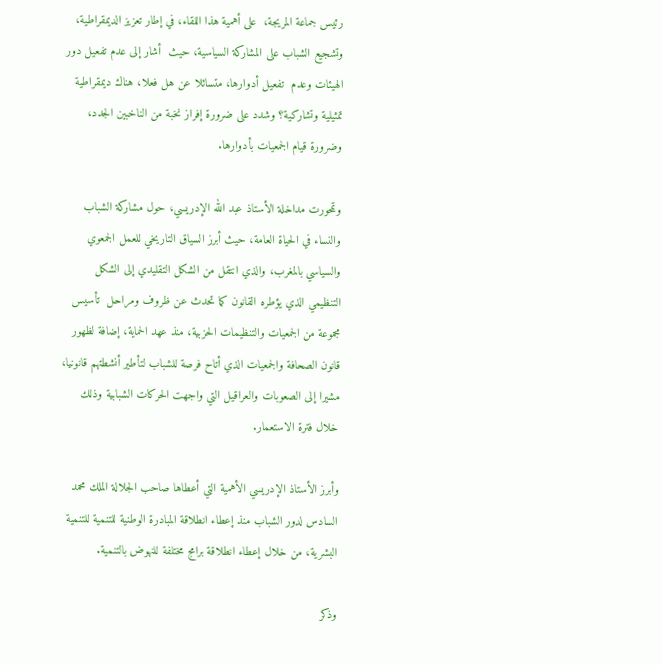رئيس جماعة المريجة،  على أهمية هذا اللقاء، في إطار تعزيز الديمقراطية، وتشجيع الشباب على المشاركة السياسية، حيث  أشار إلى عدم تفعيل دور الهيئات وعدم  تفعيل أدوارها، متسائلا عن هل فعلا، هناك ديمقراطية تمثيلية وتشاركية؟ وشدد على ضرورة إفراز نخبة من الناخبين الجدد، وضرورة قيام الجمعيات بأدوارها.

وتمحورت مداخلة الأستاذ عبد الله الإدريسي، حول مشاركة الشباب والنساء في الحياة العامة، حيث أبرز السياق التاريخي للعمل الجمعوي والسياسي بالمغرب، والذي انتقل من الشكل التقليدي إلى الشكل التنظيمي الذي يؤطره القانون كما تحدث عن ظروف ومراحل  تأسيس مجموعة من الجمعيات والتنظيمات الحزبية، منذ عهد الحماية، إضافة لظهور قانون الصحافة والجمعيات الذي أتاح فرصة للشباب لتأطير أنشطتهم قانونيا، مشيرا إلى الصعوبات والعراقيل التي واجهت الحركات الشبابية وذلك خلال فترة الاستعمار.

وأبرز الأستاذ الإدريسي الأهمية التي أعطاها صاحب الجلالة الملك محمد السادس لدور الشباب منذ إعطاء انطلاقة المبادرة الوطنية للتنمية للتنمية البشرية، من خلال إعطاء انطلاقة برامج مختلفة للنهوض بالتنمية.

وذكر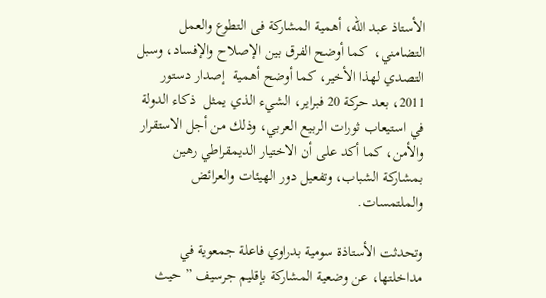الأستاذ عبد الله، أهمية المشاركة فى التطوع والعمل التضامني،  كما أوضح الفرق بين الإصلاح والإفساد، وسبل التصدي لهذا الأخير، كما أوضح أهمية  إصدار دستور 2011، بعد حركة 20 فبراير، الشيء الذي يمثل  ذكاء الدولة في استيعاب ثورات الربيع العربي، وذلك من أجل الاستقرار والأمن، كما أكد على أن الاختيار الديمقراطي رهين بمشاركة الشباب، وتفعيل دور الهيئات والعرائض والملتمسات.

وتحدثت الأستاذة سومية بدراوي فاعلة جمعوية في مداخلتها، عن وضعية المشاركة بإقليم جرسيف ” حيث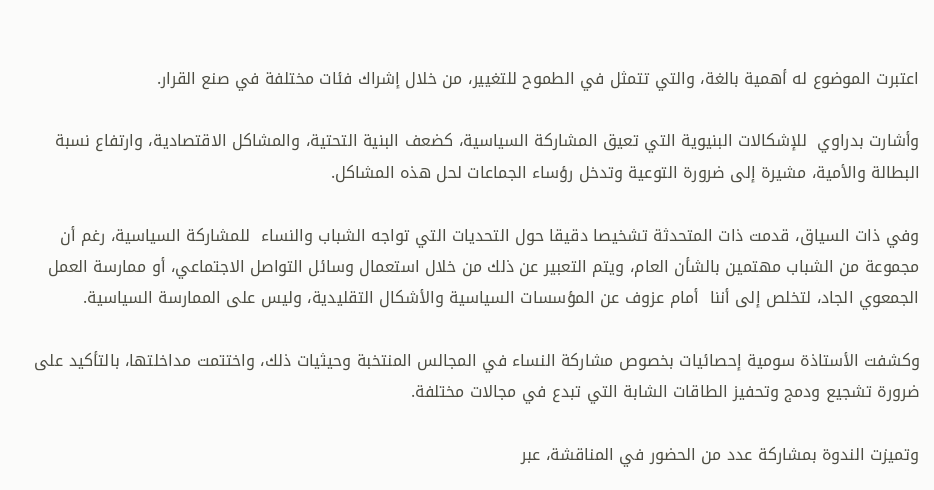اعتبرت الموضوع له أهمية بالغة، والتي تتمثل في الطموح للتغيير، من خلال إشراك فئات مختلفة في صنع القرار.

وأشارت بدراوي  للإشكالات البنيوية التي تعيق المشاركة السياسية، كضعف البنية التحتية، والمشاكل الاقتصادية، وارتفاع نسبة البطالة والأمية، مشيرة إلى ضرورة التوعية وتدخل رؤساء الجماعات لحل هذه المشاكل.

وفي ذات السياق، قدمت ذات المتحدثة تشخیصا دقیقا حول التحديات التي تواجه الشباب والنساء  للمشاركة السياسية، رغم أن مجموعة من الشباب مهتمين بالشأن العام، ويتم التعبير عن ذلك من خلال استعمال وسائل التواصل الاجتماعي، أو ممارسة العمل الجمعوي الجاد، لتخلص إلى أننا  أمام عزوف عن المؤسسات السياسية والأشكال التقليدية، وليس على الممارسة السياسية.

وكشفت الأستاذة سومية إحصائيات بخصوص مشاركة النساء في المجالس المنتخبة وحيثيات ذلك، واختتمت مداخلتها، بالتأكيد على ضرورة تشجيع ودمج وتحفيز الطاقات الشابة التي تبدع في مجالات مختلفة.

وتميزت الندوة بمشاركة عدد من الحضور في المناقشة، عبر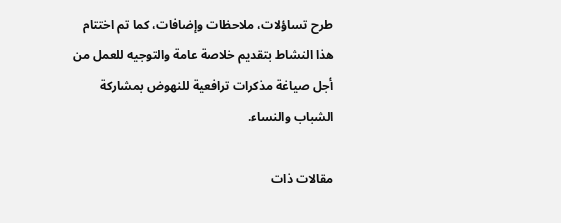طرح تساؤلات، ملاحظات وإضافات، كما تم اختتام هذا النشاط بتقديم خلاصة عامة والتوجيه للعمل من أجل صياغة مذكرات ترافعية للنهوض بمشاركة الشباب والنساء.

مقالات ذات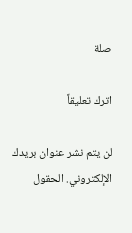صلة

اترك تعليقاً

لن يتم نشر عنوان بريدك الإلكتروني. الحقول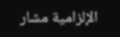الإلزامية مشار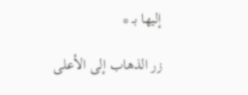إليها بـ *

زر الذهاب إلى الأعلى